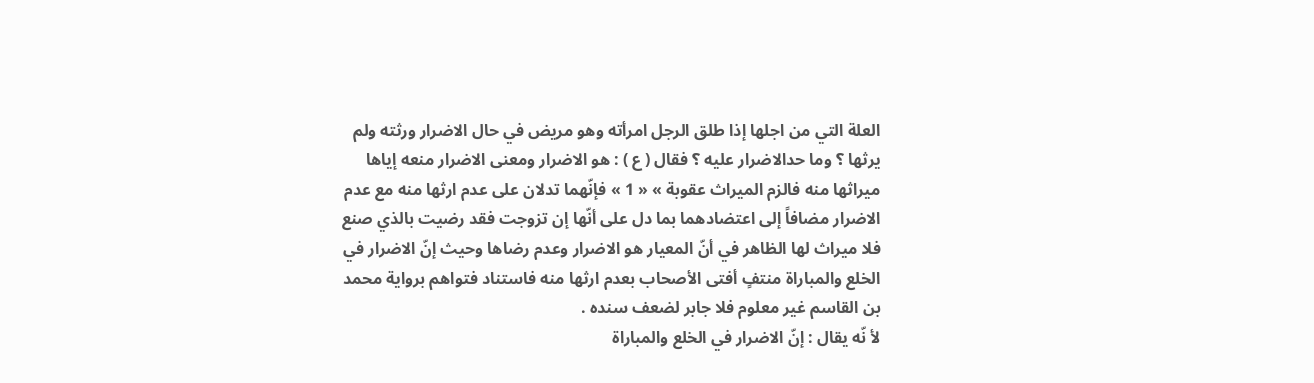العلة التي من اجلها إذا طلق الرجل امرأته وهو مريض في حال الاضرار ورثته ولم يرثها ؟ وما حدالاضرار عليه ؟ فقال ( ع ) : هو الاضرار ومعنى الاضرار منعه إياها ميراثها منه فالزم الميراث عقوبة » « 1 » فإنّهما تدلان على عدم ارثها منه مع عدم الاضرار مضافاً إلى اعتضادهما بما دل على أنّها إن تزوجت فقد رضيت بالذي صنع فلا ميراث لها الظاهر في أنّ المعيار هو الاضرار وعدم رضاها وحيث إنّ الاضرار في الخلع والمباراة منتفٍ أفتى الأصحاب بعدم ارثها منه فاستناد فتواهم برواية محمد بن القاسم غير معلوم فلا جابر لضعف سنده .
لأ نّه يقال : إنّ الاضرار في الخلع والمباراة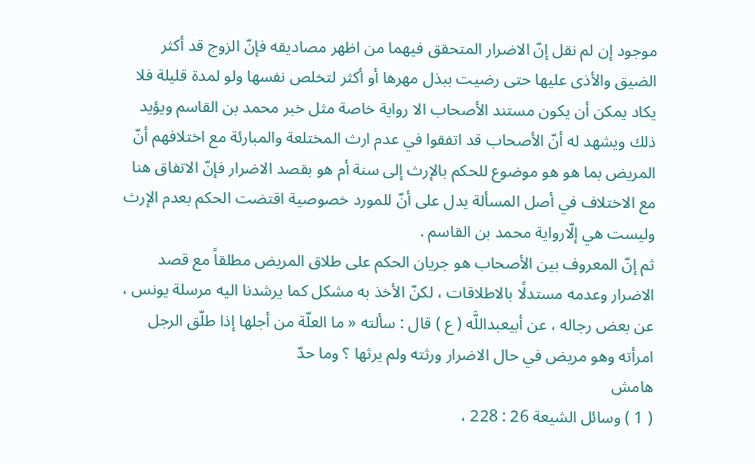موجود إن لم نقل إنّ الاضرار المتحقق فيهما من اظهر مصاديقه فإنّ الزوج قد أكثر الضيق والأذى عليها حتى رضيت ببذل مهرها أو أكثر لتخلص نفسها ولو لمدة قليلة فلا يكاد يمكن أن يكون مستند الأصحاب الا رواية خاصة مثل خبر محمد بن القاسم ويؤيد ذلك ويشهد له أنّ الأصحاب قد اتفقوا في عدم ارث المختلعة والمبارئة مع اختلافهم أنّ المريض بما هو هو موضوع للحكم بالإرث إلى سنة أم هو بقصد الاضرار فإنّ الاتفاق هنا مع الاختلاف في أصل المسألة يدل على أنّ للمورد خصوصية اقتضت الحكم بعدم الإرث وليست هي إلّارواية محمد بن القاسم .
ثم إنّ المعروف بين الأصحاب هو جريان الحكم على طلاق المريض مطلقاً مع قصد الاضرار وعدمه مستدلًا بالاطلاقات ، لكنّ الأخذ به مشكل كما يرشدنا اليه مرسلة يونس ، عن بعض رجاله ، عن أبيعبداللَّه ( ع ) قال : سألته « ما العلّة من أجلها إذا طلّق الرجل امرأته وهو مريض في حال الاضرار ورثته ولم يرثها ؟ وما حدّ
هامش
( 1 ) وسائل الشيعة 26 : 228 ،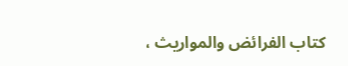كتاب الفرائض والمواريث ،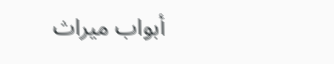أبواب ميراث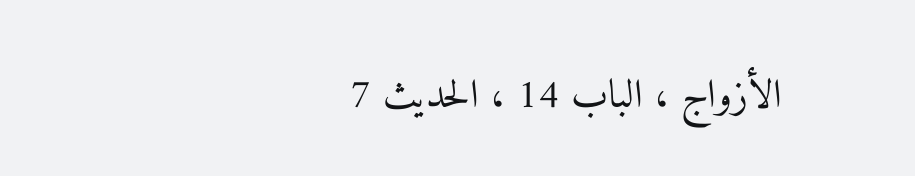الأزواج ، الباب 14 ، الحديث 7